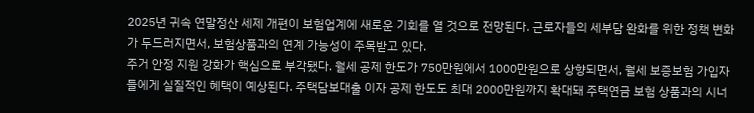2025년 귀속 연말정산 세제 개편이 보험업계에 새로운 기회를 열 것으로 전망된다. 근로자들의 세부담 완화를 위한 정책 변화가 두드러지면서, 보험상품과의 연계 가능성이 주목받고 있다.
주거 안정 지원 강화가 핵심으로 부각됐다. 월세 공제 한도가 750만원에서 1000만원으로 상향되면서, 월세 보증보험 가입자들에게 실질적인 혜택이 예상된다. 주택담보대출 이자 공제 한도도 최대 2000만원까지 확대돼 주택연금 보험 상품과의 시너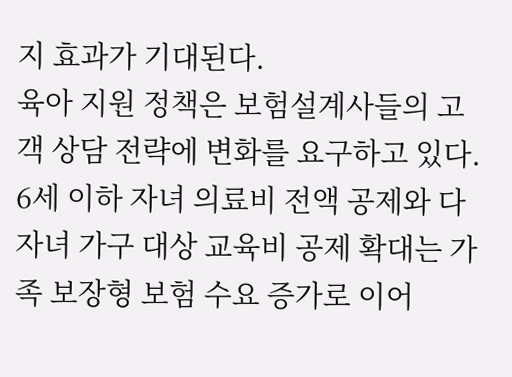지 효과가 기대된다.
육아 지원 정책은 보험설계사들의 고객 상담 전략에 변화를 요구하고 있다. 6세 이하 자녀 의료비 전액 공제와 다자녀 가구 대상 교육비 공제 확대는 가족 보장형 보험 수요 증가로 이어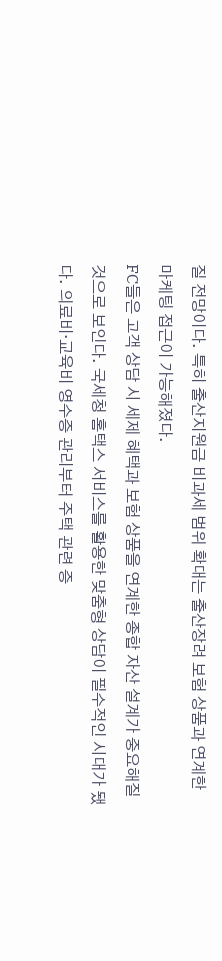질 전망이다. 특히 출산지원금 비과세 범위 확대는 출산장려 보험 상품과 연계한 마케팅 접근이 가능해졌다.
FC들은 고객 상담 시 세제 혜택과 보험 상품을 연계한 종합 자산 설계가 중요해질 것으로 보인다. 국세청 홈택스 서비스를 활용한 맞춤형 상담이 필수적인 시대가 됐다. 의료비·교육비 영수증 관리부터 주택 관련 증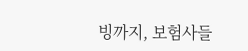빙까지, 보험사들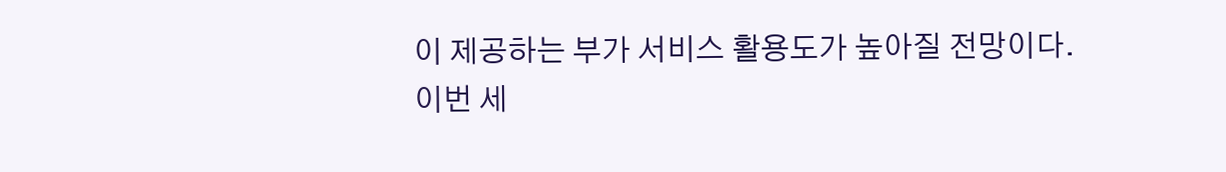이 제공하는 부가 서비스 활용도가 높아질 전망이다.
이번 세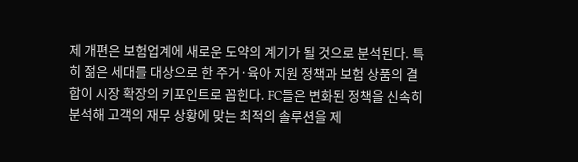제 개편은 보험업계에 새로운 도약의 계기가 될 것으로 분석된다. 특히 젊은 세대를 대상으로 한 주거·육아 지원 정책과 보험 상품의 결합이 시장 확장의 키포인트로 꼽힌다. FC들은 변화된 정책을 신속히 분석해 고객의 재무 상황에 맞는 최적의 솔루션을 제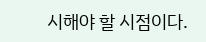시해야 할 시점이다.